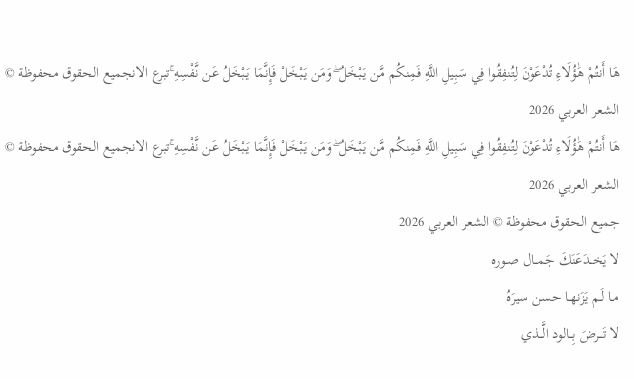هَا أَنتُمْ هَٰؤُلَاءِ تُدْعَوْنَ لِتُنفِقُوا فِي سَبِيلِ اللَّهِ فَمِنكُم مَّن يَبْخَلُ ۖ وَمَن يَبْخَلْ فَإِنَّمَا يَبْخَلُ عَن نَّفْسِهِ ۚتبرع الانجميع الحقوق محفوظة © الشعر العربي 2026
هَا أَنتُمْ هَٰؤُلَاءِ تُدْعَوْنَ لِتُنفِقُوا فِي سَبِيلِ اللَّهِ فَمِنكُم مَّن يَبْخَلُ ۖ وَمَن يَبْخَلْ فَإِنَّمَا يَبْخَلُ عَن نَّفْسِهِ ۚتبرع الانجميع الحقوق محفوظة © الشعر العربي 2026
جميع الحقوق محفوظة © الشعر العربي 2026
لا يَخــدَعَنَكَ جَمــال صـوره
مـا لَـم يَزَنهـا حسن سيرَهُ
لا تَـــرضَ بِــالود الَّــذي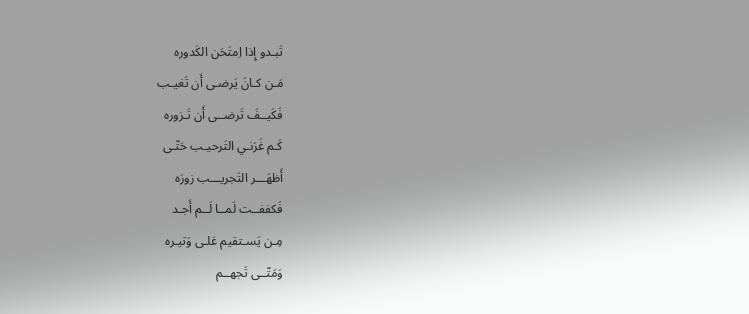تَبـدو إِذا اِمتَحَن الكَدوره
مَـن كـانَ يَرضـى أَن تَغيـب
فَكَيــفَ تَرضــى أَن تَـزوره
كَـم غَرَنـي التَرحيـب حَتّـى
أَظهَـــر التَجريـــب زورَه
فَكففــت لَمــا لَــم أَجـد
مِـن يَسـتقيم عَلـى وَتيـره
وَمَتّــى تَجهــم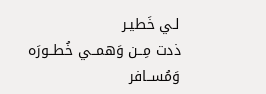لـي خَطيـر
ذدت مِــن وَهمــي خُطــورَه
وَمُســافر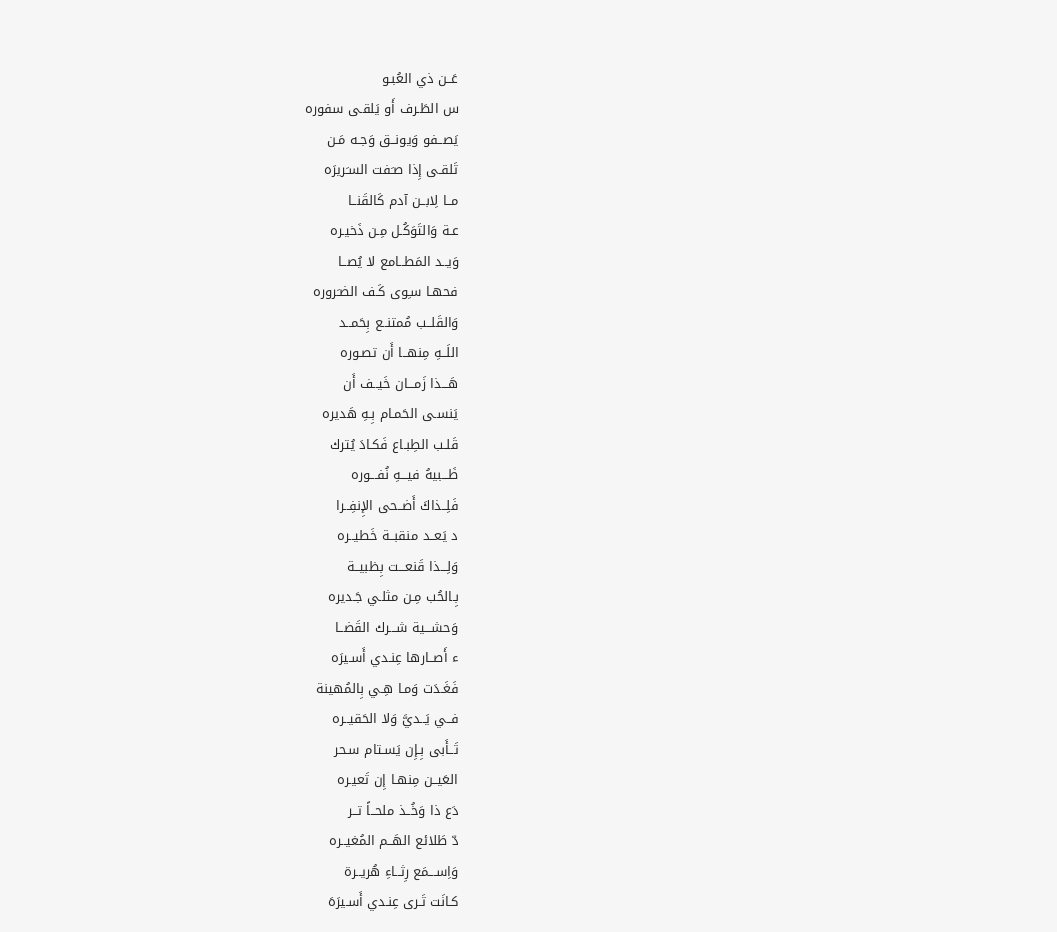عَــن ذي العُبـو
س الطَـرف أَو يَلقـى سفوره
يَصــفو وَيونــق وَجـه مَـن
تَلقـى إِذا صـَفت السـَريرَه
مــا لِابــن آدم كَالقَنــا
عـة وَالتَوَكُـل مِـن ذَخيـره
وَيــد المَطــامع لا يُصــا
فحهـا سـِوى كَـف الضـَروره
وَالقَلــب مُمتنــع بِحَمــد
اللَــهِ مِنهــا أَن تصـوره
هَـــذا زَمـــان خَيــف أَن
يَنسـى الحَمـام بِـهِ هَديره
قَلـب الطِبـاع فَكـادَ يُترك
ظَـــبيهُ فيـــهِ نُفـــوره
فَلِــذاكَ أَضــحى الإِنفِــرا
د يَعــد منقبــة خَطيــره
وَلِـــذا قَنعـــت بِظبيــة
بِـالحُب مِـن مثلـي جَـديره
وَحشـــية شـــرك القَضــا
ء أَصــارها عِنـدي أَسـيرَه
فَغَـدَت وَمـا هِـي بِالمُهينة
فــي يَــديَّ وَلا الحَقيــره
تَــأَبى بِـإِن يَسـتام سـحر
العَيــن مِنهـا إِن تَعيـره
دَع ذا وَخُــذ ملحــاً تــر
دّ طَلائع الهَــم المُغيــره
وَاِســـمَع رِثــاءِ هُريــرة
كـانَت تَـرى عِنـدي أَسـيرَهَ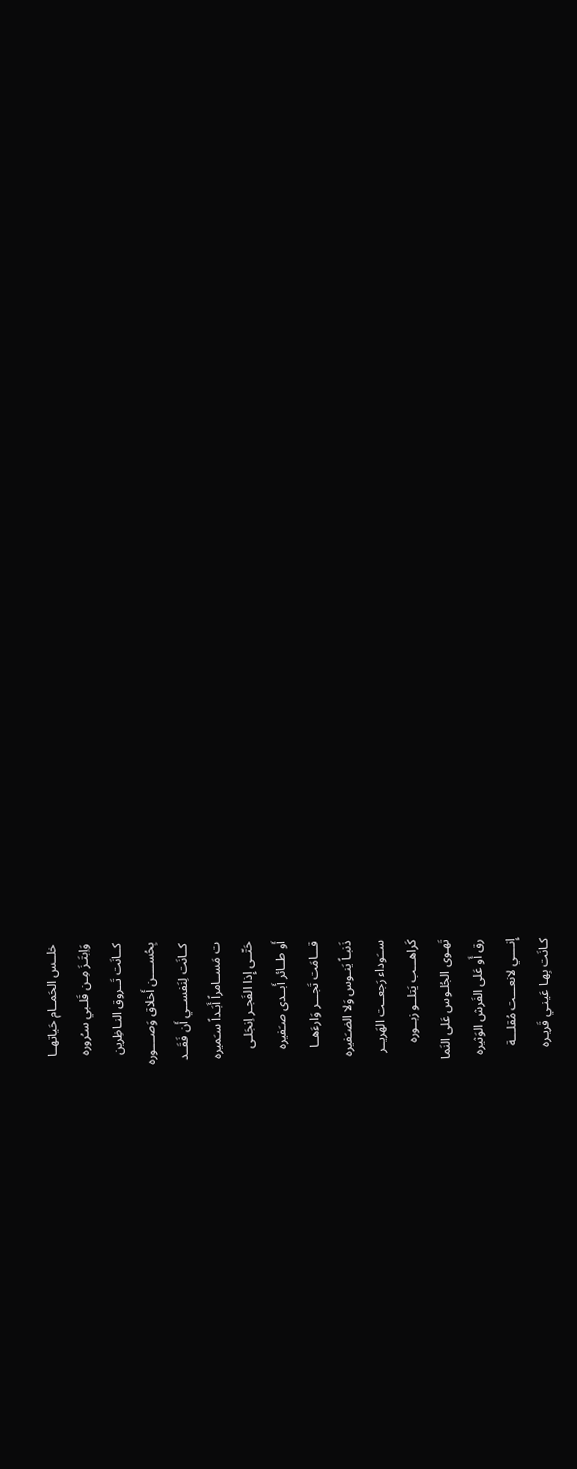خلــس الحَمــام حَياتهــا
وَاِبتَـزَ مِـن قَلـبي سـُروره
كــانَت تَــروق النـاظِرين
بِحُســــن أَخلاق وَصــــوره
كــانَت لِنَفســي أَن فَقَــد
ت مَســامراً أَبَـداً سـَميره
حَتّــى إِذا الفَجـر اِنجَلـى
أَو طــائر أَبــدى صـَفيره
قـــامَت تَجـــر وَارءَهــا
ذَنبـاً يَنـوس وَلا الضـَفيره
ســَوداء رَجعــت الهَريــر
كَراهـــب يَتلــو زبــوره
تَهـوى الجُلـوس عَلى النَما
رق أَو عَلى الفَرش الوَثيره
إِنــــي لانعـــت مُقلـــة
كـانَت بِهـا عَينـي قَريـره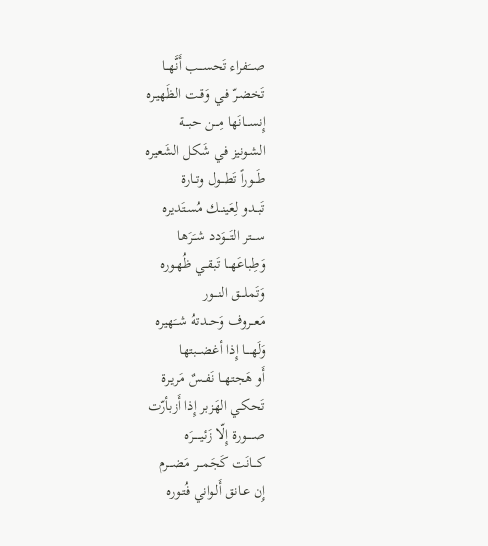صـــَفراء تَحســـب أَنَّهــا
تَخضـرّ فـي وَقـت الظَهيـره
إِنســـانَها مِـــن حبـــة
الشـونيز في شَكل الشَعيره
طَـــوراً تَطـــول وتــارة
تَبــدو لِعَينــك مُسـتَديره
ســـتر التَـــوَدد شــَرَها
وَطِباعَهــا تَبقــي ظُهـوره
وَتَملـــق النـــور
مَعــروف وَحــدتهُ شــَهيره
وَلَهــــا إِذا أغضـــبتها
أَو هَجتهــا نَفــسٌ مَريـرة
تَحكـي الهَزبر إِذا أَزبأرّت
صـــــورة إِلّا زَئيـــــرَه
كـــانَت كَجَمـــر مَضـــرم
إِن عـانق أَلـواني فُتـوره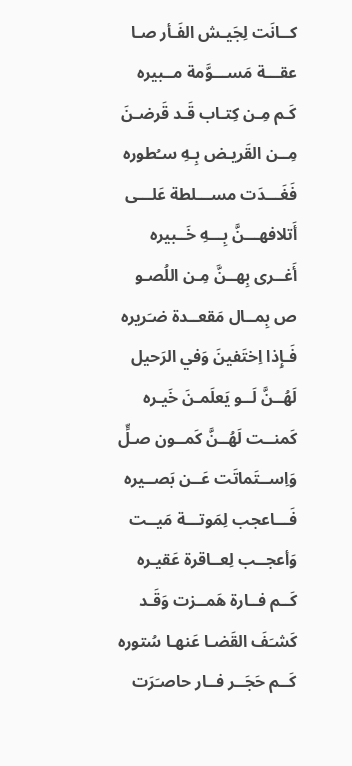كــانَت لِجَيـش الفَـأر صـا
عقـــة مَســـوَّمة مــبيره
كَـم مِـن كِتـاب قَـد قَرضـنَ
مِــن القَريـض بِـهِ سـُطوره
فَغَـــدَت مســـلطة عَلـــى
أَتلافهـــنَّ بِـــهِ خَــبيره
أَغــرى بِهــنَّ مِـن اللُصـو
ص بِمــال مَقعــدة ضـَريره
فَـإِذا اِختَفينَ وَفي الرَحيل
لَهُــنَّ لَــو يَعلَمـنَ خَيـره
كَمنــت لَهُــنَّ كَمــون صـلٍّ
وَاِســتَماتَت عَــن بَصــيره
فَـــاعجب لِمَوتـــة مَيــت
وَأعجــب لِعــاقرة عَقيـره
كَــم فــارة هَمــزت وَقَـد
كَشـَفَ القَضـا عَنهـا سُتوره
كَــم حَجَــر فــار حاصـَرَت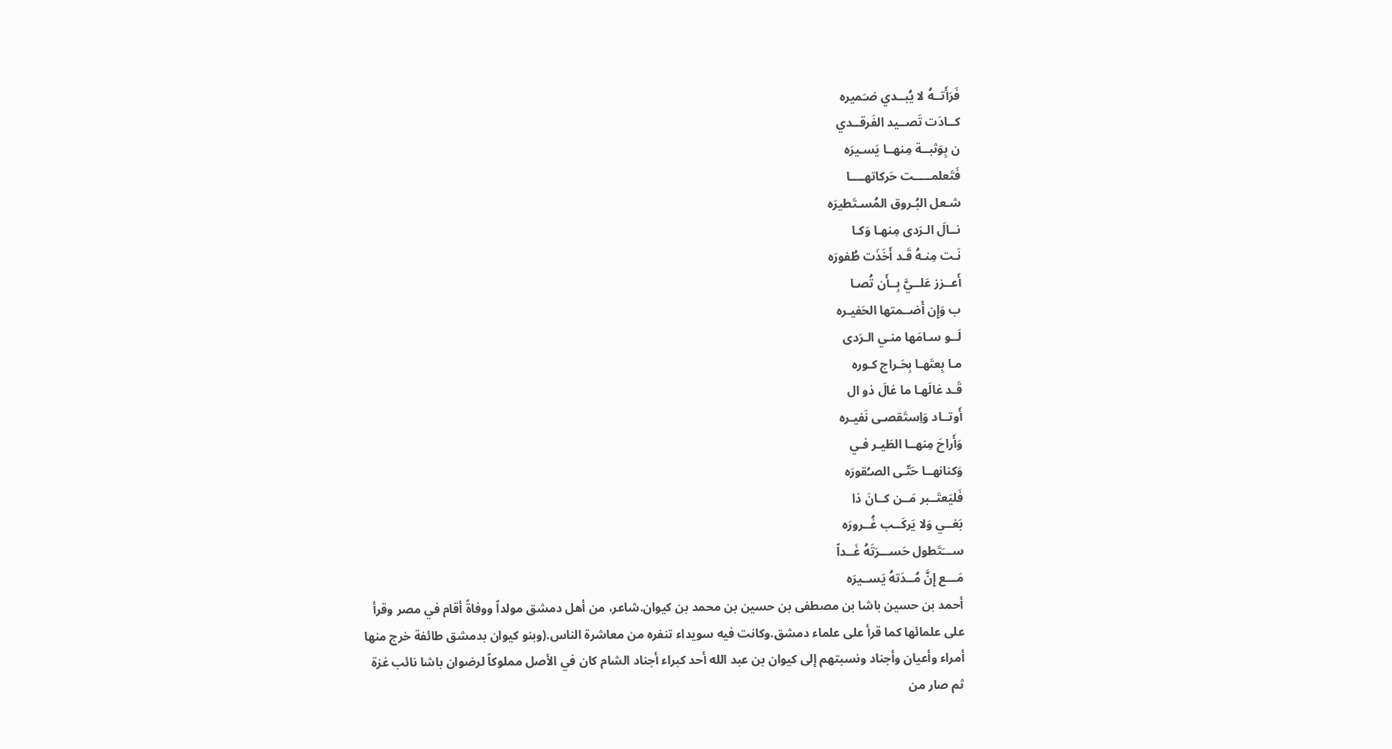فَرَأَتــهُ لا يُبــدي ضـَميره
كــادَت تَصــيد الفَرقــدي
ن بِوَثبــة مِنهــا يَسـيرَه
فَتَعلمـــــت حَركاتهــــا
شـعل البُـروق المُسـتَطيرَه
نــالَ الـرَدى مِنهـا وَكـا
نَـت مِنـهُ قَـد أَخَذَت طُفورَه
أَعــزز عَلــيَّ بِــأَن تُصـا
ب وَإِن أَضــمتها الحَفيـره
لَــو سـامَها منـي الـرَدى
مـا بِعتَهـا بِحَـراج كـوره
قَـد غالَهـا ما غالَ ذو ال
أَوتــاد وَاِستَقصـى نَفيـره
وَأَراحَ مِنهــا الطَيـر فـي
وَكنانهــا حَتّـى الصـُقورَه
فَليَعتَــبر مَــن كــانَ ذا
بَغــي وَلا يَركَــب غُــرورَه
ســـَتَطول حَســـرَتَهُ غَــداً
مَـــع إِنَّ مُــدَتهُ يَســيرَه
أحمد بن حسين باشا بن مصطفى بن حسين بن محمد بن كيوان.شاعر، من أهل دمشق مولداً ووفاةً أقام في مصر وقرأ على علمائها كما قرأ على علماء دمشق.وكانت فيه سويداء تنفره من معاشرة الناس.(وبنو كيوان بدمشق طائفة خرج منها أمراء وأعيان وأجناد ونسبتهم إلى كيوان بن عبد الله أحد كبراء أجناد الشام كان في الأصل مملوكاً لرضوان باشا نائب غزة ثم صار من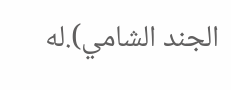الجند الشامي).له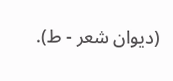(ديوان شعر - ط).